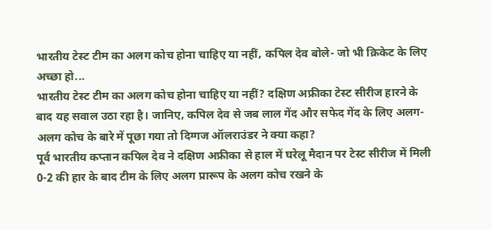भारतीय टेस्ट टीम का अलग कोच होना चाहिए या नहीं, कपिल देव बोले- जो भी क्रिकेट के लिए अच्छा हो...
भारतीय टेस्ट टीम का अलग कोच होना चाहिए या नहीं? दक्षिण अफ्रीका टेस्ट सीरीज हारने के बाद यह सवाल उठा रहा है। जानिए, कपिल देव से जब लाल गेंद और सफेद गेंद के लिए अलग-अलग कोच के बारे में पूछा गया तो दिग्गज ऑलराउंडर ने क्या कहा?
पूर्व भारतीय कप्तान कपिल देव ने दक्षिण अफ्रीका से हाल में घरेलू मैदान पर टेस्ट सीरीज में मिली 0-2 की हार के बाद टीम के लिए अलग प्रारूप के अलग कोच रखने के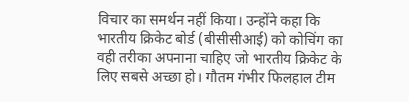विचार का समर्थन नहीं किया। उन्होंने कहा कि भारतीय क्रिकेट बोर्ड (बीसीसीआई) को कोचिंग का वही तरीका अपनाना चाहिए जो भारतीय क्रिकेट के लिए सबसे अच्छा हो। गौतम गंभीर फिलहाल टीम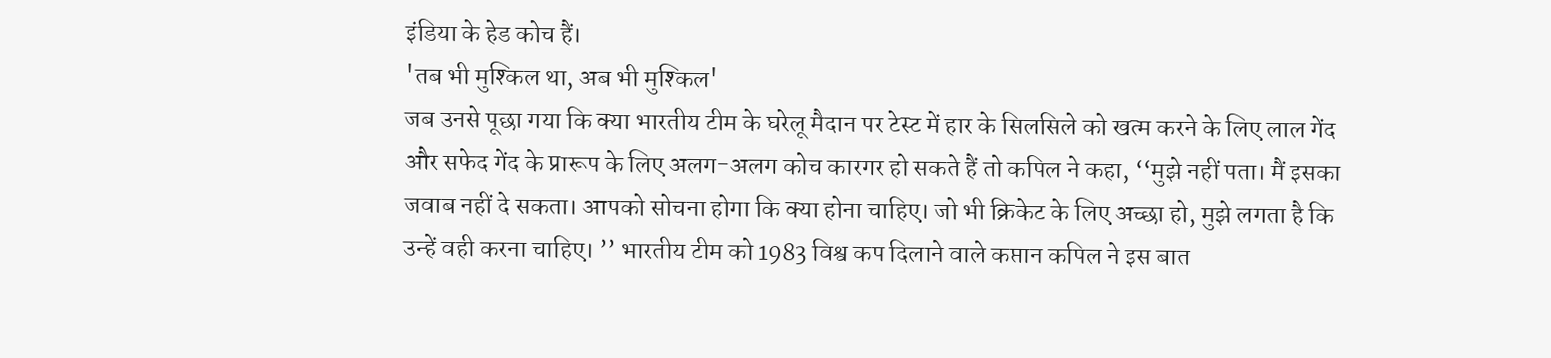इंडिया के हेड कोच हैं।
'तब भी मुश्किल था, अब भी मुश्किल'
जब उनसे पूछा गया कि क्या भारतीय टीम के घरेलू मैदान पर टेस्ट में हार के सिलसिले को खत्म करने के लिए लाल गेंद और सफेद गेंद के प्रारूप के लिए अलग-अलग कोच कारगर हो सकते हैं तो कपिल ने कहा, ‘‘मुझे नहीं पता। मैं इसका जवाब नहीं दे सकता। आपको सोचना होगा कि क्या होना चाहिए। जो भी क्रिकेट के लिए अच्छा हो, मुझे लगता है कि उन्हें वही करना चाहिए। ’’ भारतीय टीम को 1983 विश्व कप दिलाने वाले कप्तान कपिल ने इस बात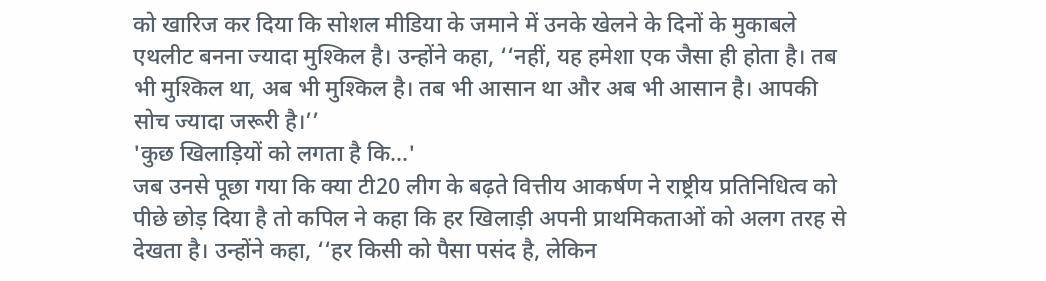को खारिज कर दिया कि सोशल मीडिया के जमाने में उनके खेलने के दिनों के मुकाबले एथलीट बनना ज्यादा मुश्किल है। उन्होंने कहा, ‘‘नहीं, यह हमेशा एक जैसा ही होता है। तब भी मुश्किल था, अब भी मुश्किल है। तब भी आसान था और अब भी आसान है। आपकी सोच ज्यादा जरूरी है।’’
'कुछ खिलाड़ियों को लगता है कि...'
जब उनसे पूछा गया कि क्या टी20 लीग के बढ़ते वित्तीय आकर्षण ने राष्ट्रीय प्रतिनिधित्व को पीछे छोड़ दिया है तो कपिल ने कहा कि हर खिलाड़ी अपनी प्राथमिकताओं को अलग तरह से देखता है। उन्होंने कहा, ‘‘हर किसी को पैसा पसंद है, लेकिन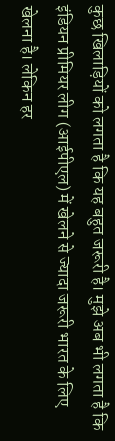कुछ खिलाड़ियों को लगता है कि यह बहुत जरूरी है। मुझे अब भी लगता है कि इंडियन प्रीमियर लीग (आईपीएल) में खेलने से ज्यादा जरूरी भारत के लिए खेलना है। लेकिन हर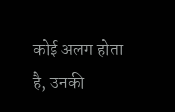कोई अलग होता है, उनकी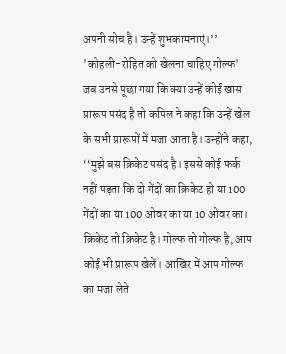अपनी सोच है। उन्हें शुभकामनाएं।’’
'कोहली-रोहित को खेलना चाहिए गोल्फ'
जब उनसे पूछा गया कि क्या उन्हें कोई खास प्रारूप पसंद है तो कपिल ने कहा कि उन्हें खेल के सभी प्रारूपों में मजा आता है। उन्होंने कहा, ‘‘मुझे बस क्रिकेट पसंद है। इससे कोई फर्क नहीं पड़ता कि दो गेंदों का क्रिकेट हो या 100 गेंदों का या 100 ओवर का या 10 ओवर का। क्रिकेट तो क्रिकेट है। गोल्फ तो गोल्फ है, आप कोई भी प्रारूप खेलें। आखिर में आप गोल्फ का मजा लेते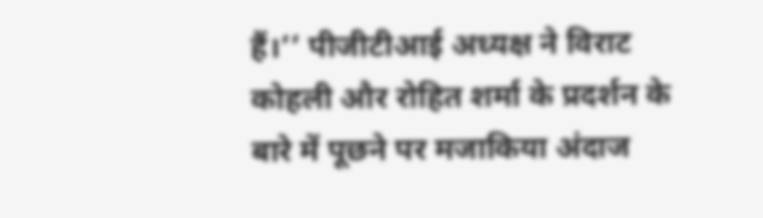हैं।’’ पीजीटीआई अध्यक्ष ने विराट कोहली और रोहित शर्मा के प्रदर्शन के बारे में पूछने पर मजाकिया अंदाज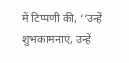में टिप्पणी की, ‘‘उन्हें शुभकामनाएं, उन्हें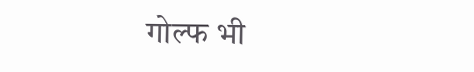गोल्फ भी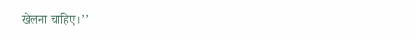खेलना चाहिए।’’